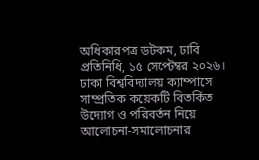অধিকারপত্র ডটকম, ঢাবি প্রতিনিধি, ১৫ সেপ্টেম্বর ২০২৬।
ঢাকা বিশ্ববিদ্যালয় ক্যাম্পাসে সাম্প্রতিক কয়েকটি বিতর্কিত উদ্যোগ ও পরিবর্তন নিয়ে আলোচনা-সমালোচনার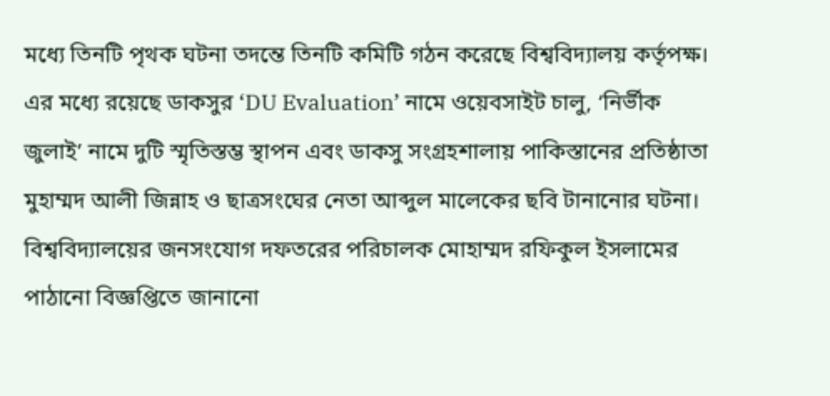মধ্যে তিনটি পৃথক ঘটনা তদন্তে তিনটি কমিটি গঠন করেছে বিশ্ববিদ্যালয় কর্তৃপক্ষ। এর মধ্যে রয়েছে ডাকসুর ‘DU Evaluation’ নামে ওয়েবসাইট চালু, ‘নির্ভীক জুলাই’ নামে দুটি স্মৃতিস্তম্ভ স্থাপন এবং ডাকসু সংগ্রহশালায় পাকিস্তানের প্রতিষ্ঠাতা মুহাম্মদ আলী জিন্নাহ ও ছাত্রসংঘের নেতা আব্দুল মালেকের ছবি টানানোর ঘটনা।
বিশ্ববিদ্যালয়ের জনসংযোগ দফতরের পরিচালক মোহাম্মদ রফিকুল ইসলামের পাঠানো বিজ্ঞপ্তিতে জানানো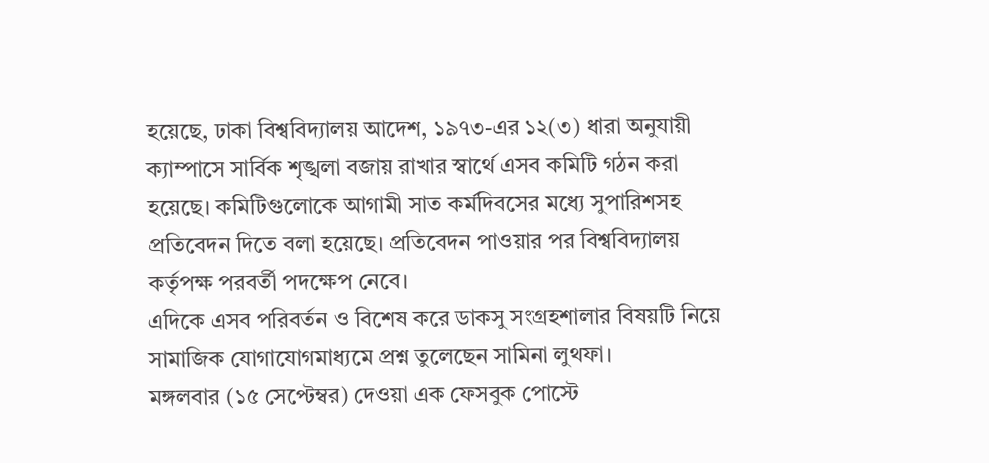হয়েছে, ঢাকা বিশ্ববিদ্যালয় আদেশ, ১৯৭৩-এর ১২(৩) ধারা অনুযায়ী ক্যাম্পাসে সার্বিক শৃঙ্খলা বজায় রাখার স্বার্থে এসব কমিটি গঠন করা হয়েছে। কমিটিগুলোকে আগামী সাত কর্মদিবসের মধ্যে সুপারিশসহ প্রতিবেদন দিতে বলা হয়েছে। প্রতিবেদন পাওয়ার পর বিশ্ববিদ্যালয় কর্তৃপক্ষ পরবর্তী পদক্ষেপ নেবে।
এদিকে এসব পরিবর্তন ও বিশেষ করে ডাকসু সংগ্রহশালার বিষয়টি নিয়ে সামাজিক যোগাযোগমাধ্যমে প্রশ্ন তুলেছেন সামিনা লুথফা।
মঙ্গলবার (১৫ সেপ্টেম্বর) দেওয়া এক ফেসবুক পোস্টে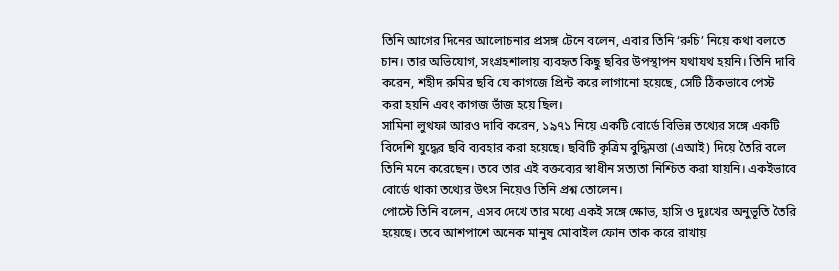তিনি আগের দিনের আলোচনার প্রসঙ্গ টেনে বলেন, এবার তিনি ‘রুচি’ নিয়ে কথা বলতে চান। তার অভিযোগ, সংগ্রহশালায় ব্যবহৃত কিছু ছবির উপস্থাপন যথাযথ হয়নি। তিনি দাবি করেন, শহীদ রুমির ছবি যে কাগজে প্রিন্ট করে লাগানো হয়েছে, সেটি ঠিকভাবে পেস্ট করা হয়নি এবং কাগজ ভাঁজ হয়ে ছিল।
সামিনা লুথফা আরও দাবি করেন, ১৯৭১ নিয়ে একটি বোর্ডে বিভিন্ন তথ্যের সঙ্গে একটি বিদেশি যুদ্ধের ছবি ব্যবহার করা হয়েছে। ছবিটি কৃত্রিম বুদ্ধিমত্তা (এআই) দিয়ে তৈরি বলে তিনি মনে করেছেন। তবে তার এই বক্তব্যের স্বাধীন সত্যতা নিশ্চিত করা যায়নি। একইভাবে বোর্ডে থাকা তথ্যের উৎস নিয়েও তিনি প্রশ্ন তোলেন।
পোস্টে তিনি বলেন, এসব দেখে তার মধ্যে একই সঙ্গে ক্ষোভ, হাসি ও দুঃখের অনুভূতি তৈরি হয়েছে। তবে আশপাশে অনেক মানুষ মোবাইল ফোন তাক করে রাখায়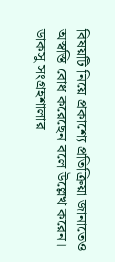বিষয়টি নিয়ে প্রকাশ্যে প্রতিক্রিয়া জানাতেও অস্বস্তি বোধ করেছেন বলে উল্লেখ করেন।
ডাকসু সংগ্রহশালার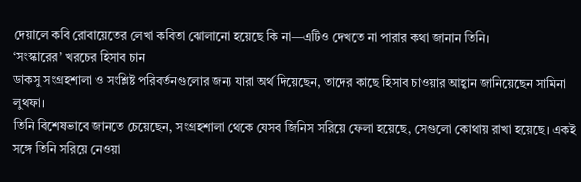দেয়ালে কবি রোবায়েতের লেখা কবিতা ঝোলানো হয়েছে কি না—এটিও দেখতে না পারার কথা জানান তিনি।
‘সংস্কারের’ খরচের হিসাব চান
ডাকসু সংগ্রহশালা ও সংশ্লিষ্ট পরিবর্তনগুলোর জন্য যারা অর্থ দিয়েছেন, তাদের কাছে হিসাব চাওয়ার আহ্বান জানিয়েছেন সামিনা লুথফা।
তিনি বিশেষভাবে জানতে চেয়েছেন, সংগ্রহশালা থেকে যেসব জিনিস সরিয়ে ফেলা হয়েছে, সেগুলো কোথায় রাখা হয়েছে। একই সঙ্গে তিনি সরিয়ে নেওয়া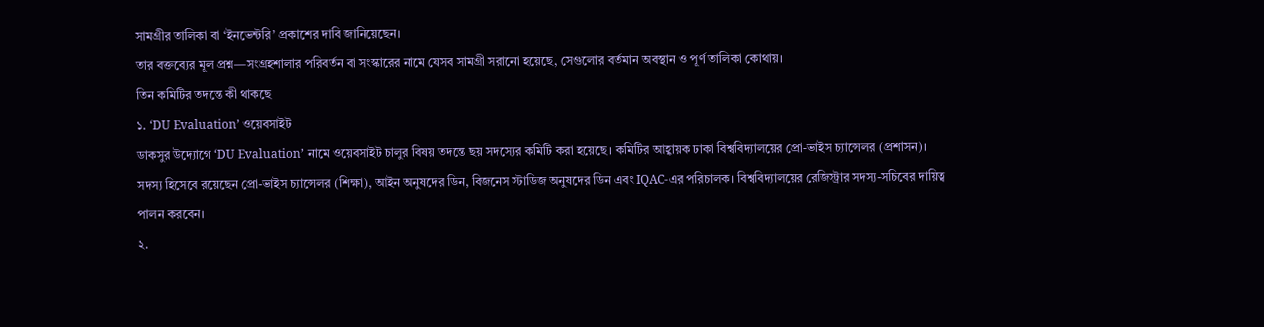সামগ্রীর তালিকা বা ‘ইনভেন্টরি’ প্রকাশের দাবি জানিয়েছেন।
তার বক্তব্যের মূল প্রশ্ন—সংগ্রহশালার পরিবর্তন বা সংস্কারের নামে যেসব সামগ্রী সরানো হয়েছে, সেগুলোর বর্তমান অবস্থান ও পূর্ণ তালিকা কোথায়।
তিন কমিটির তদন্তে কী থাকছে
১. ‘DU Evaluation’ ওয়েবসাইট
ডাকসুর উদ্যোগে ‘DU Evaluation’ নামে ওয়েবসাইট চালুর বিষয় তদন্তে ছয় সদস্যের কমিটি করা হয়েছে। কমিটির আহ্বায়ক ঢাকা বিশ্ববিদ্যালয়ের প্রো-ভাইস চ্যান্সেলর (প্রশাসন)। সদস্য হিসেবে রয়েছেন প্রো-ভাইস চ্যান্সেলর (শিক্ষা), আইন অনুষদের ডিন, বিজনেস স্টাডিজ অনুষদের ডিন এবং IQAC-এর পরিচালক। বিশ্ববিদ্যালয়ের রেজিস্ট্রার সদস্য-সচিবের দায়িত্ব পালন করবেন।
২.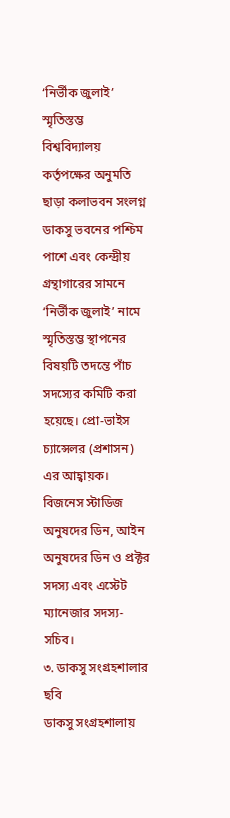‘নির্ভীক জুলাই’ স্মৃতিস্তম্ভ
বিশ্ববিদ্যালয় কর্তৃপক্ষের অনুমতি ছাড়া কলাভবন সংলগ্ন ডাকসু ভবনের পশ্চিম পাশে এবং কেন্দ্রীয় গ্রন্থাগারের সামনে ‘নির্ভীক জুলাই’ নামে স্মৃতিস্তম্ভ স্থাপনের বিষয়টি তদন্তে পাঁচ সদস্যের কমিটি করা হয়েছে। প্রো-ভাইস চ্যান্সেলর (প্রশাসন) এর আহ্বায়ক। বিজনেস স্টাডিজ অনুষদের ডিন, আইন অনুষদের ডিন ও প্রক্টর সদস্য এবং এস্টেট ম্যানেজার সদস্য-সচিব।
৩. ডাকসু সংগ্রহশালার ছবি
ডাকসু সংগ্রহশালায়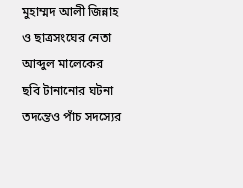মুহাম্মদ আলী জিন্নাহ ও ছাত্রসংঘের নেতা আব্দুল মালেকের ছবি টানানোর ঘটনা তদন্তেও পাঁচ সদস্যের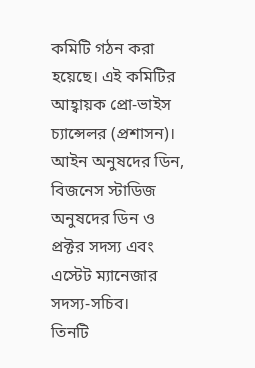কমিটি গঠন করা হয়েছে। এই কমিটির আহ্বায়ক প্রো-ভাইস চ্যান্সেলর (প্রশাসন)। আইন অনুষদের ডিন, বিজনেস স্টাডিজ অনুষদের ডিন ও প্রক্টর সদস্য এবং এস্টেট ম্যানেজার সদস্য-সচিব।
তিনটি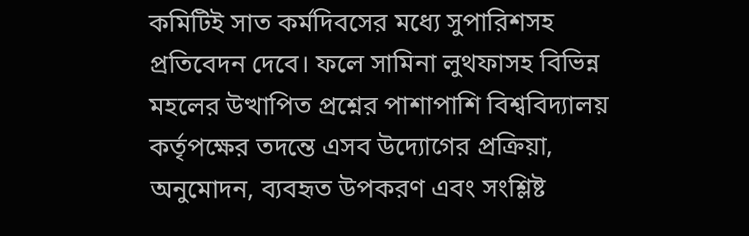কমিটিই সাত কর্মদিবসের মধ্যে সুপারিশসহ প্রতিবেদন দেবে। ফলে সামিনা লুথফাসহ বিভিন্ন মহলের উত্থাপিত প্রশ্নের পাশাপাশি বিশ্ববিদ্যালয় কর্তৃপক্ষের তদন্তে এসব উদ্যোগের প্রক্রিয়া, অনুমোদন, ব্যবহৃত উপকরণ এবং সংশ্লিষ্ট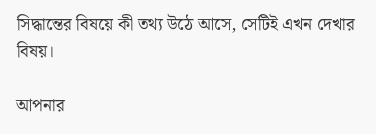সিদ্ধান্তের বিষয়ে কী তথ্য উঠে আসে, সেটিই এখন দেখার বিষয়।

আপনার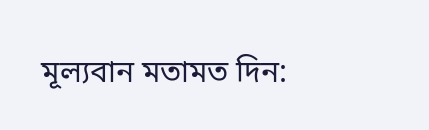মূল্যবান মতামত দিন: